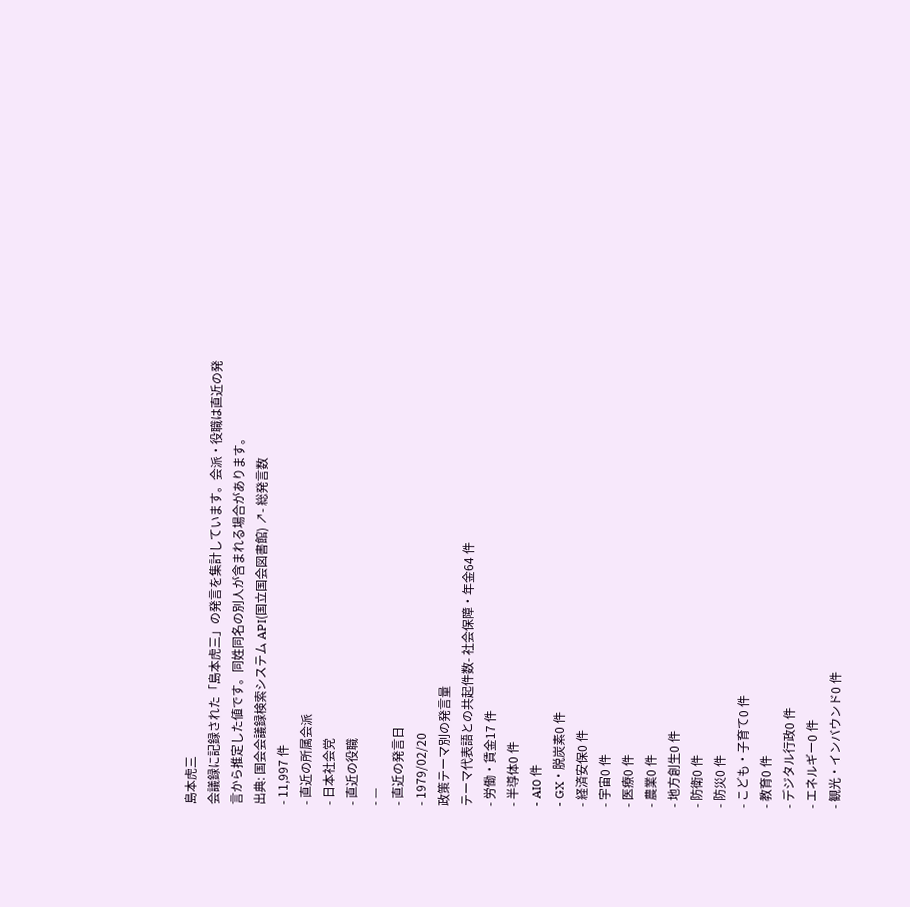島本虎三
会議録に記録された「島本虎三」の発言を集計しています。会派・役職は直近の発言から推定した値です。同姓同名の別人が含まれる場合があります。
出典: 国会会議録検索システム API(国立国会図書館) ↗- 総発言数
- 11,997 件
- 直近の所属会派
- 日本社会党
- 直近の役職
- —
- 直近の発言日
- 1979/02/20
政策テーマ別の発言量
テーマ代表語との共起件数- 社会保障・年金64 件
- 労働・賃金17 件
- 半導体0 件
- AI0 件
- GX・脱炭素0 件
- 経済安保0 件
- 宇宙0 件
- 医療0 件
- 農業0 件
- 地方創生0 件
- 防衛0 件
- 防災0 件
- こども・子育て0 件
- 教育0 件
- デジタル行政0 件
- エネルギー0 件
- 観光・インバウンド0 件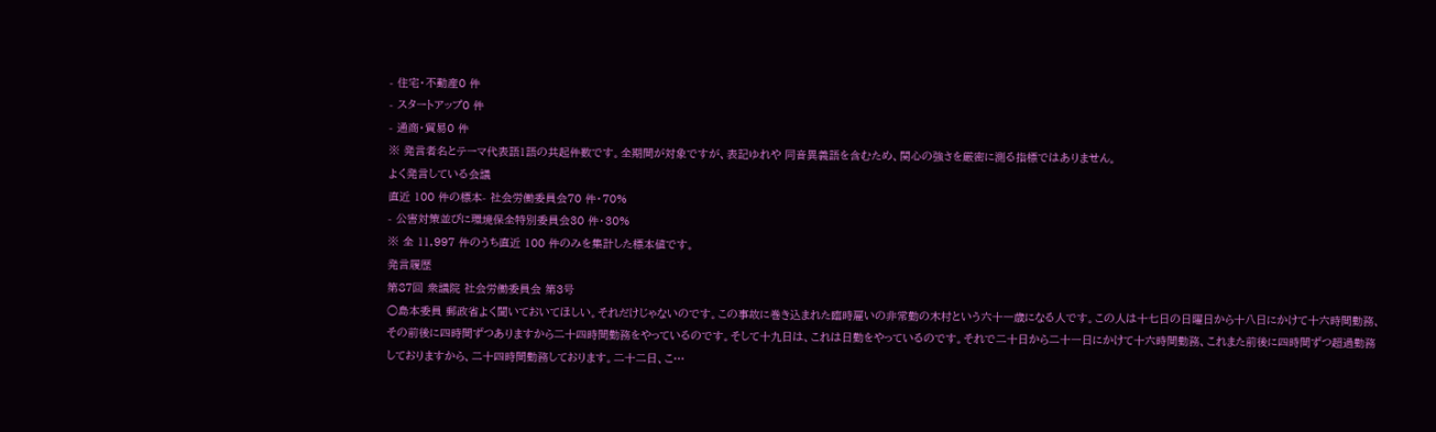- 住宅・不動産0 件
- スタートアップ0 件
- 通商・貿易0 件
※ 発言者名とテーマ代表語1語の共起件数です。全期間が対象ですが、表記ゆれや 同音異義語を含むため、関心の強さを厳密に測る指標ではありません。
よく発言している会議
直近 100 件の標本- 社会労働委員会70 件・70%
- 公害対策並びに環境保全特別委員会30 件・30%
※ 全 11,997 件のうち直近 100 件のみを集計した標本値です。
発言履歴
第87回 衆議院 社会労働委員会 第3号
○島本委員 郵政省よく聞いておいてほしい。それだけじゃないのです。この事故に巻き込まれた臨時雇いの非常勤の木村という六十一歳になる人です。この人は十七日の日曜日から十八日にかけて十六時間勤務、その前後に四時間ずつありますから二十四時間勤務をやっているのです。そして十九日は、これは日勤をやっているのです。それで二十日から二十一日にかけて十六時間勤務、これまた前後に四時間ずつ超過勤務しておりますから、二十四時間勤務しております。二十二日、こ…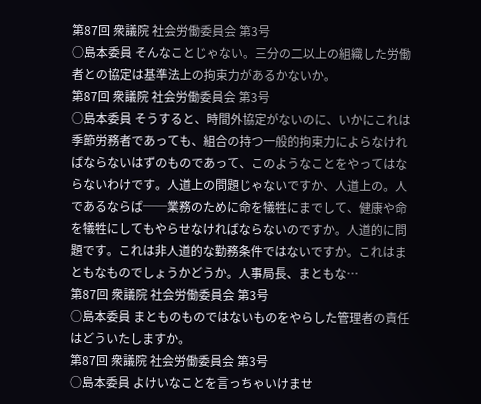第87回 衆議院 社会労働委員会 第3号
○島本委員 そんなことじゃない。三分の二以上の組織した労働者との協定は基準法上の拘束力があるかないか。
第87回 衆議院 社会労働委員会 第3号
○島本委員 そうすると、時間外協定がないのに、いかにこれは季節労務者であっても、組合の持つ一般的拘束力によらなければならないはずのものであって、このようなことをやってはならないわけです。人道上の問題じゃないですか、人道上の。人であるならば──業務のために命を犠牲にまでして、健康や命を犠牲にしてもやらせなければならないのですか。人道的に問題です。これは非人道的な勤務条件ではないですか。これはまともなものでしょうかどうか。人事局長、まともな…
第87回 衆議院 社会労働委員会 第3号
○島本委員 まとものものではないものをやらした管理者の責任はどういたしますか。
第87回 衆議院 社会労働委員会 第3号
○島本委員 よけいなことを言っちゃいけませ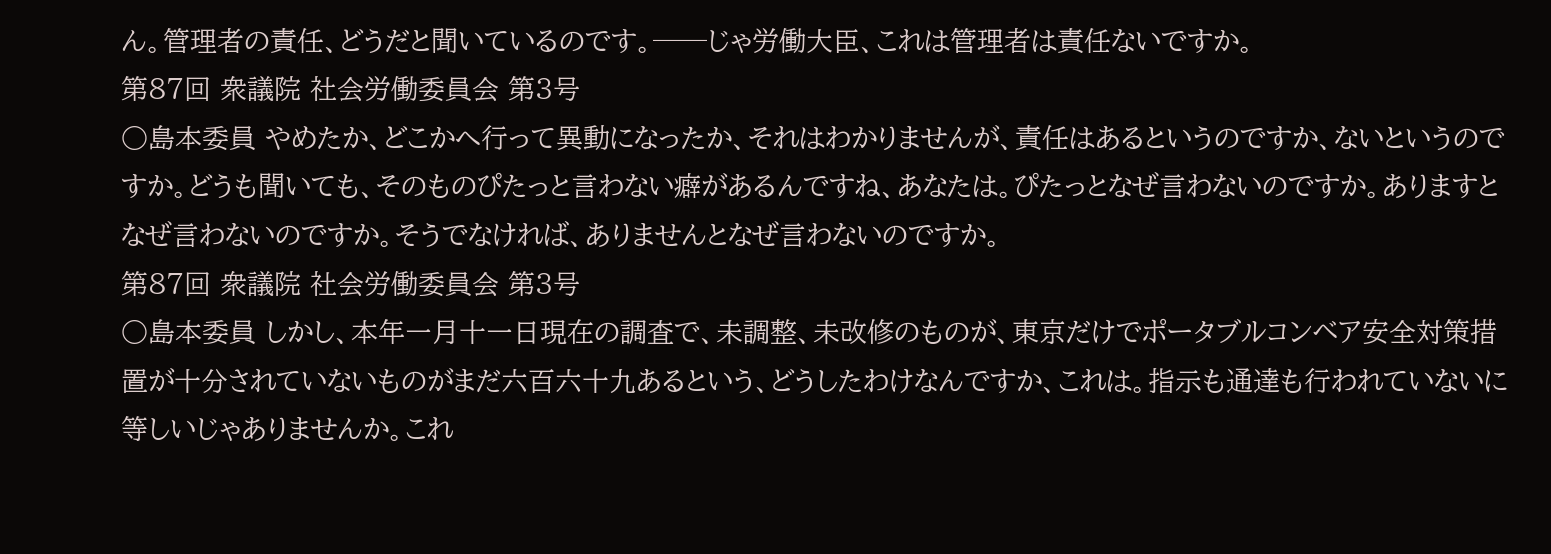ん。管理者の責任、どうだと聞いているのです。──じゃ労働大臣、これは管理者は責任ないですか。
第87回 衆議院 社会労働委員会 第3号
○島本委員 やめたか、どこかへ行って異動になったか、それはわかりませんが、責任はあるというのですか、ないというのですか。どうも聞いても、そのものぴたっと言わない癖があるんですね、あなたは。ぴたっとなぜ言わないのですか。ありますとなぜ言わないのですか。そうでなければ、ありませんとなぜ言わないのですか。
第87回 衆議院 社会労働委員会 第3号
○島本委員 しかし、本年一月十一日現在の調査で、未調整、未改修のものが、東京だけでポータブルコンベア安全対策措置が十分されていないものがまだ六百六十九あるという、どうしたわけなんですか、これは。指示も通達も行われていないに等しいじゃありませんか。これ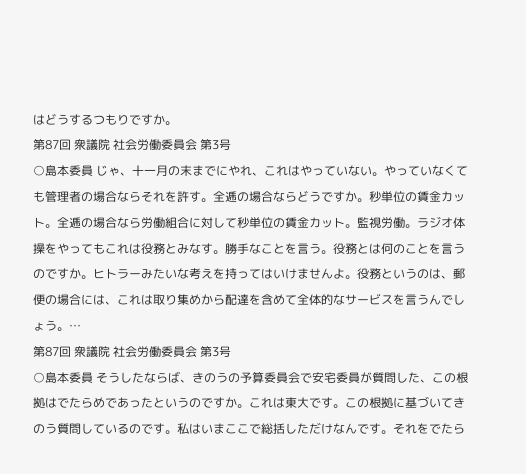はどうするつもりですか。
第87回 衆議院 社会労働委員会 第3号
○島本委員 じゃ、十一月の末までにやれ、これはやっていない。やっていなくても管理者の場合ならそれを許す。全逓の場合ならどうですか。秒単位の賃金カット。全逓の場合なら労働組合に対して秒単位の賃金カット。監視労働。ラジオ体操をやってもこれは役務とみなす。勝手なことを言う。役務とは何のことを言うのですか。ヒトラーみたいな考えを持ってはいけませんよ。役務というのは、郵便の場合には、これは取り集めから配達を含めて全体的なサービスを言うんでしょう。…
第87回 衆議院 社会労働委員会 第3号
○島本委員 そうしたならば、きのうの予算委員会で安宅委員が質問した、この根拠はでたらめであったというのですか。これは東大です。この根拠に基づいてきのう質問しているのです。私はいまここで総括しただけなんです。それをでたら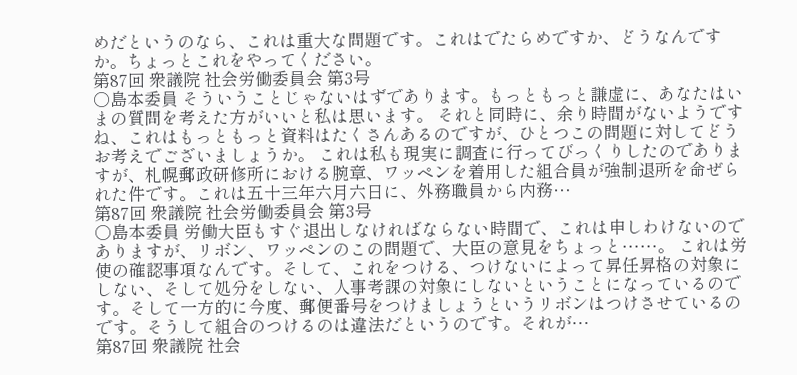めだというのなら、これは重大な問題です。これはでたらめですか、どうなんですか。ちょっとこれをやってください。
第87回 衆議院 社会労働委員会 第3号
○島本委員 そういうことじゃないはずであります。もっともっと謙虚に、あなたはいまの質問を考えた方がいいと私は思います。 それと同時に、余り時間がないようですね、これはもっともっと資料はたくさんあるのですが、ひとつこの問題に対してどうお考えでございましょうか。 これは私も現実に調査に行ってびっくりしたのでありますが、札幌郵政研修所における腕章、ワッペンを着用した組合員が強制退所を命ぜられた件です。これは五十三年六月六日に、外務職員から内務…
第87回 衆議院 社会労働委員会 第3号
○島本委員 労働大臣もすぐ退出しなければならない時間で、これは申しわけないのでありますが、リボン、ワッペンのこの問題で、大臣の意見をちょっと……。 これは労使の確認事項なんです。そして、これをつける、つけないによって昇任昇格の対象にしない、そして処分をしない、人事考課の対象にしないということになっているのです。そして一方的に今度、郵便番号をつけましょうというリボンはつけさせているのです。そうして組合のつけるのは違法だというのです。それが…
第87回 衆議院 社会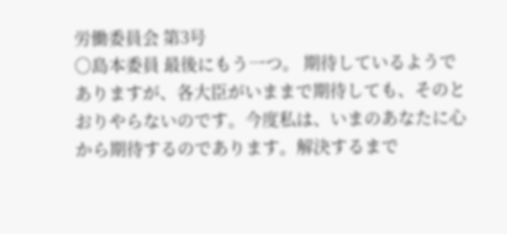労働委員会 第3号
○島本委員 最後にもう一つ。 期待しているようでありますが、各大臣がいままで期待しても、そのとおりやらないのです。今度私は、いまのあなたに心から期待するのであります。解決するまで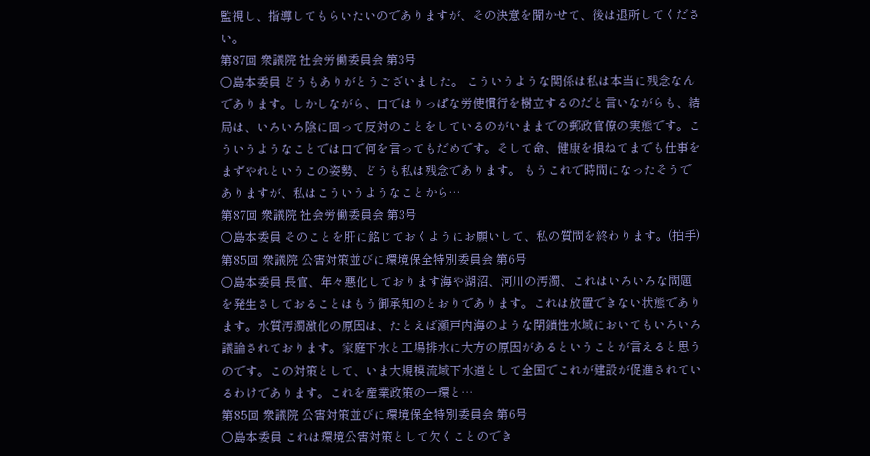監視し、指導してもらいたいのでありますが、その決意を聞かせて、後は退所してください。
第87回 衆議院 社会労働委員会 第3号
○島本委員 どうもありがとうございました。 こういうような関係は私は本当に残念なんであります。しかしながら、口ではりっぱな労使慣行を樹立するのだと言いながらも、結局は、いろいろ陰に回って反対のことをしているのがいままでの郵政官僚の実態です。こういうようなことでは口で何を言ってもだめです。そして命、健康を損ねてまでも仕事をまずやれというこの姿勢、どうも私は残念であります。 もうこれで時間になったそうでありますが、私はこういうようなことから…
第87回 衆議院 社会労働委員会 第3号
○島本委員 そのことを肝に銘じておくようにお願いして、私の質問を終わります。(拍手)
第85回 衆議院 公害対策並びに環境保全特別委員会 第6号
○島本委員 長官、年々悪化しております海や湖沼、河川の汚濁、これはいろいろな問題を発生さしておることはもう御承知のとおりであります。これは放置できない状態であります。水質汚濁激化の原因は、たとえば瀬戸内海のような閉鎖性水域においてもいろいろ議論されております。家庭下水と工場排水に大方の原因があるということが言えると思うのです。この対策として、いま大規模流域下水道として全国でこれが建設が促進されているわけであります。これを産業政策の一環と…
第85回 衆議院 公害対策並びに環境保全特別委員会 第6号
○島本委員 これは環境公害対策として欠くことのでき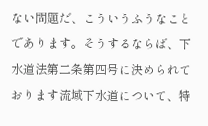ない問題だ、こういうふうなことであります。そうするならば、下水道法第二条第四号に決められております流域下水道について、特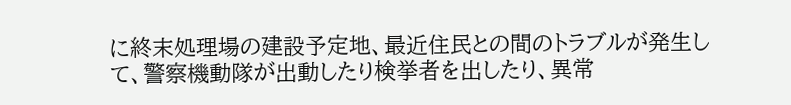に終末処理場の建設予定地、最近住民との間のトラブルが発生して、警察機動隊が出動したり検挙者を出したり、異常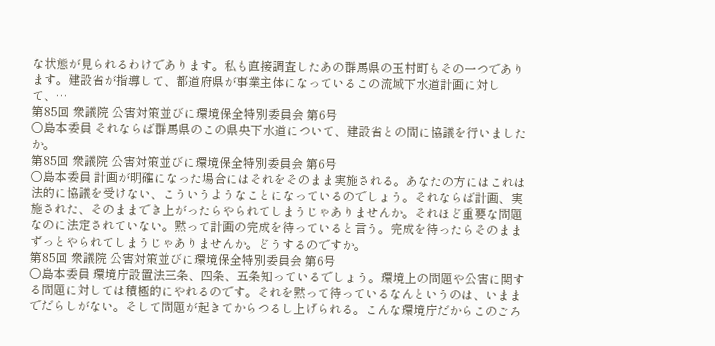な状態が見られるわけであります。私も直接調査したあの群馬県の玉村町もその一つであります。建設省が指導して、都道府県が事業主体になっているこの流域下水道計画に対して、…
第85回 衆議院 公害対策並びに環境保全特別委員会 第6号
○島本委員 それならば群馬県のこの県央下水道について、建設省との間に協議を行いましたか。
第85回 衆議院 公害対策並びに環境保全特別委員会 第6号
○島本委員 計画が明確になった場合にはそれをそのまま実施される。あなたの方にはこれは法的に協議を受けない、こういうようなことになっているのでしょう。それならば計画、実施された、そのままでき上がったらやられてしまうじゃありませんか。それほど重要な問題なのに法定されていない。黙って計画の完成を待っていると言う。完成を待ったらそのままずっとやられてしまうじゃありませんか。どうするのですか。
第85回 衆議院 公害対策並びに環境保全特別委員会 第6号
○島本委員 環境庁設置法三条、四条、五条知っているでしょう。環境上の問題や公害に関する問題に対しては積極的にやれるのです。それを黙って待っているなんというのは、いままでだらしがない。そして問題が起きてからつるし上げられる。こんな環境庁だからこのごろ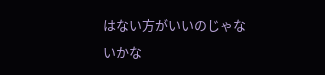はない方がいいのじゃないかな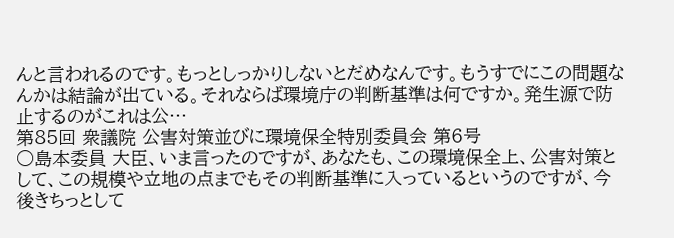んと言われるのです。もっとしっかりしないとだめなんです。もうすでにこの問題なんかは結論が出ている。それならば環境庁の判断基準は何ですか。発生源で防止するのがこれは公…
第85回 衆議院 公害対策並びに環境保全特別委員会 第6号
○島本委員 大臣、いま言ったのですが、あなたも、この環境保全上、公害対策として、この規模や立地の点までもその判断基準に入っているというのですが、今後きちっとして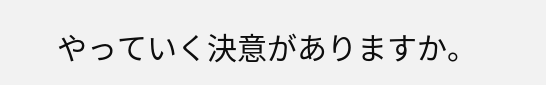やっていく決意がありますか。